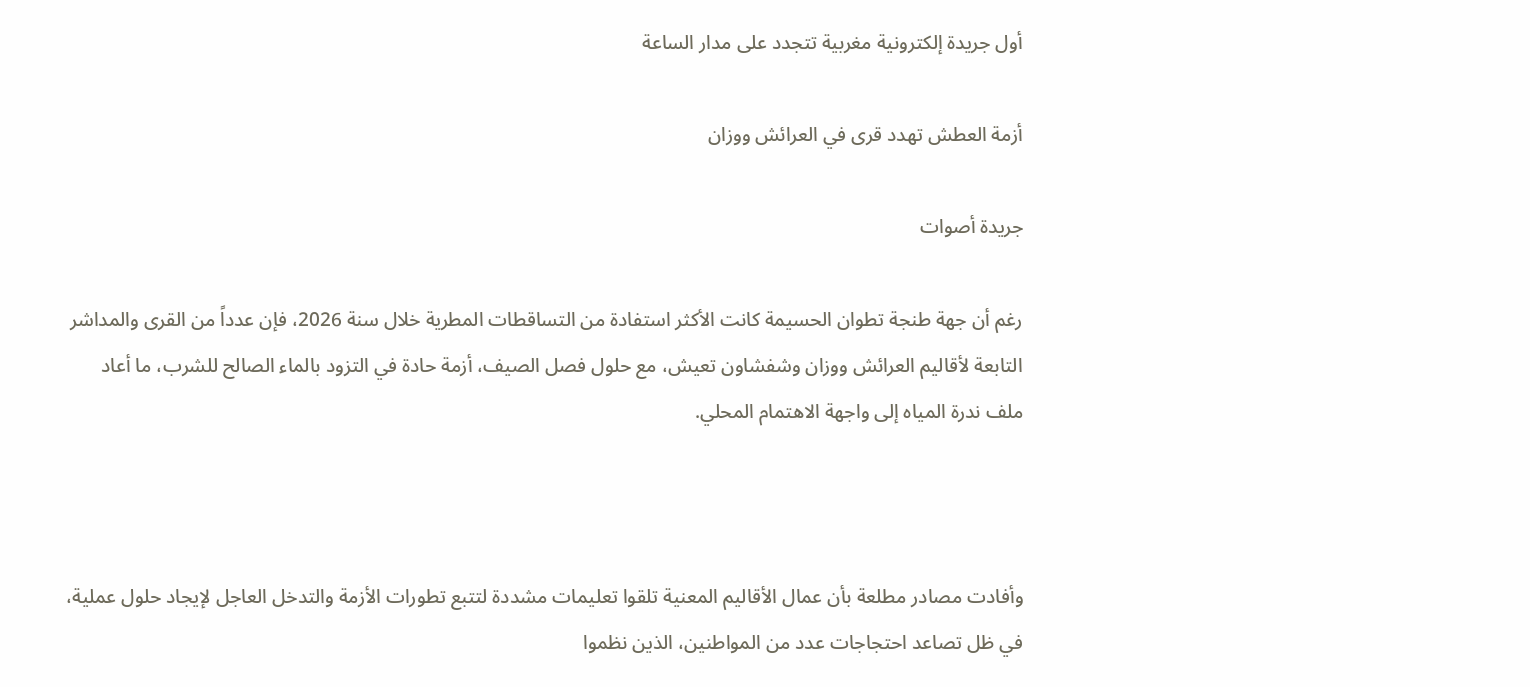أول جريدة إلكترونية مغربية تتجدد على مدار الساعة

أزمة العطش تهدد قرى في العرائش ووزان

جريدة أصوات

رغم أن جهة طنجة تطوان الحسيمة كانت الأكثر استفادة من التساقطات المطرية خلال سنة 2026، فإن عدداً من القرى والمداشر التابعة لأقاليم العرائش ووزان وشفشاون تعيش، مع حلول فصل الصيف، أزمة حادة في التزود بالماء الصالح للشرب، ما أعاد ملف ندرة المياه إلى واجهة الاهتمام المحلي.



وأفادت مصادر مطلعة بأن عمال الأقاليم المعنية تلقوا تعليمات مشددة لتتبع تطورات الأزمة والتدخل العاجل لإيجاد حلول عملية، في ظل تصاعد احتجاجات عدد من المواطنين، الذين نظموا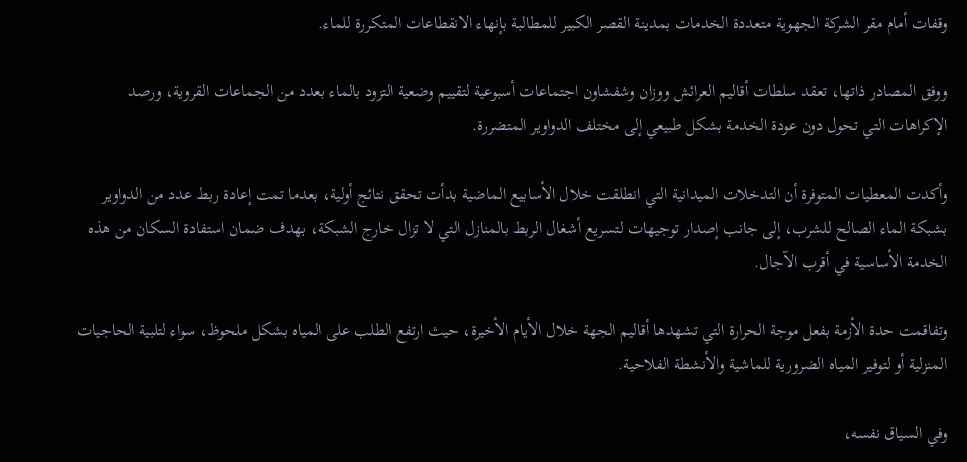وقفات أمام مقر الشركة الجهوية متعددة الخدمات بمدينة القصر الكبير للمطالبة بإنهاء الانقطاعات المتكررة للماء.

ووفق المصادر ذاتها، تعقد سلطات أقاليم العرائش ووزان وشفشاون اجتماعات أسبوعية لتقييم وضعية التزود بالماء بعدد من الجماعات القروية، ورصد الإكراهات التي تحول دون عودة الخدمة بشكل طبيعي إلى مختلف الدواوير المتضررة.

وأكدت المعطيات المتوفرة أن التدخلات الميدانية التي انطلقت خلال الأسابيع الماضية بدأت تحقق نتائج أولية، بعدما تمت إعادة ربط عدد من الدواوير بشبكة الماء الصالح للشرب، إلى جانب إصدار توجيهات لتسريع أشغال الربط بالمنازل التي لا تزال خارج الشبكة، بهدف ضمان استفادة السكان من هذه الخدمة الأساسية في أقرب الآجال.

وتفاقمت حدة الأزمة بفعل موجة الحرارة التي تشهدها أقاليم الجهة خلال الأيام الأخيرة، حيث ارتفع الطلب على المياه بشكل ملحوظ، سواء لتلبية الحاجيات المنزلية أو لتوفير المياه الضرورية للماشية والأنشطة الفلاحية.

وفي السياق نفسه،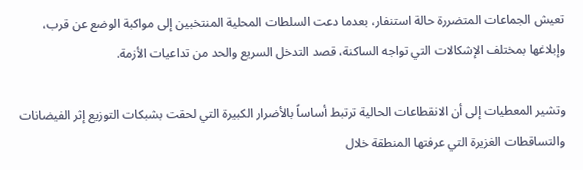تعيش الجماعات المتضررة حالة استنفار، بعدما دعت السلطات المحلية المنتخبين إلى مواكبة الوضع عن قرب، وإبلاغها بمختلف الإشكالات التي تواجه الساكنة، قصد التدخل السريع والحد من تداعيات الأزمة.

وتشير المعطيات إلى أن الانقطاعات الحالية ترتبط أساساً بالأضرار الكبيرة التي لحقت بشبكات التوزيع إثر الفيضانات والتساقطات الغزيرة التي عرفتها المنطقة خلال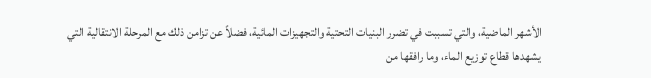الأشهر الماضية، والتي تسببت في تضرر البنيات التحتية والتجهيزات المائية، فضلاً عن تزامن ذلك مع المرحلة الانتقالية التي يشهدها قطاع توزيع الماء، وما رافقها من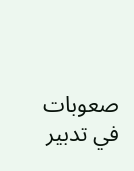صعوبات في تدبير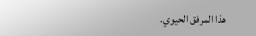هذا المرفق الحيوي.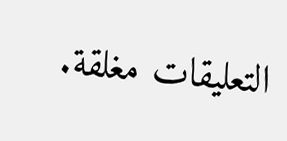التعليقات مغلقة.